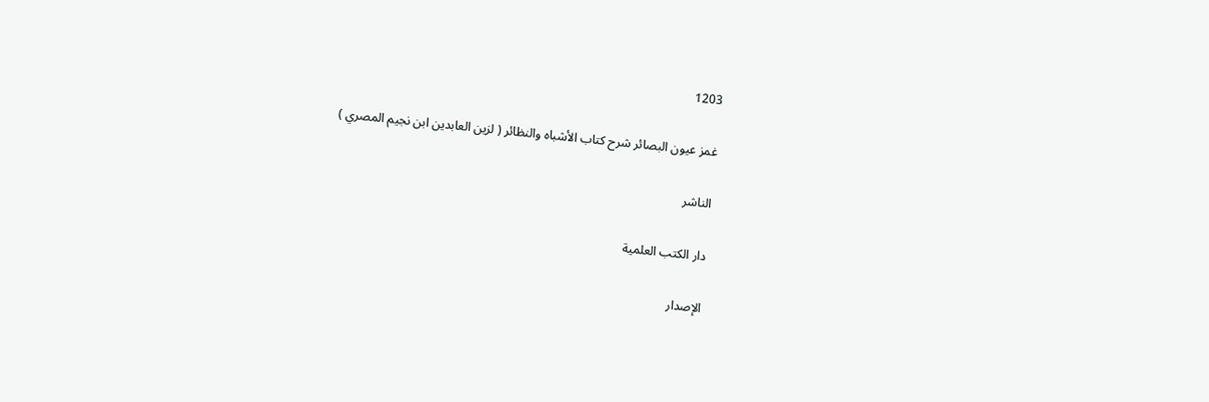1203

غمز عيون البصائر شرح كتاب الأشباه والنظائر ( لزين العابدين ابن نجيم المصري )

الناشر

دار الكتب العلمية

الإصدار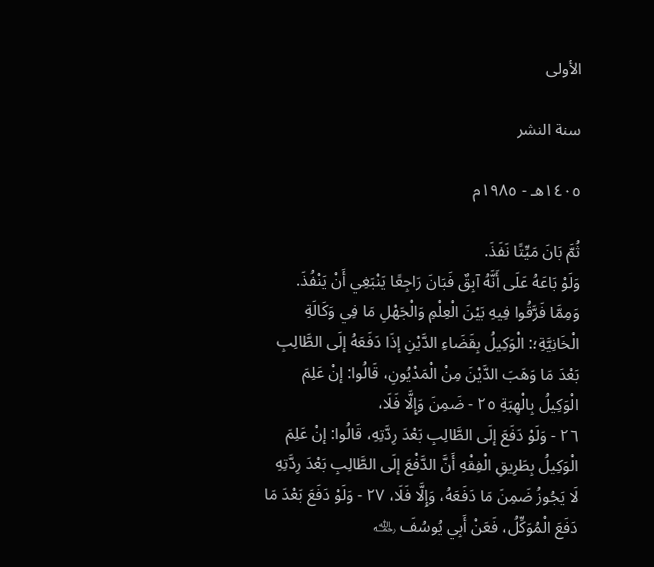الأولى

سنة النشر

١٤٠٥هـ - ١٩٨٥م

ثُمَّ بَانَ مَيِّتًا نَفَذَ.
وَلَوْ بَاعَهُ عَلَى أَنَّهُ آبِقٌ فَبَانَ رَاجِعًا يَنْبَغِي أَنْ يَنْفُذَ.
وَمِمَّا فَرَّقُوا فِيهِ بَيْنَ الْعِلْمِ وَالْجَهْلِ مَا فِي وَكَالَةِ الْخَانِيَّةِ؛: الْوَكِيلُ بِقَضَاءِ الدَّيْنِ إذَا دَفَعَهُ إلَى الطَّالِبِ بَعْدَ مَا وَهَبَ الدَّيْنَ مِنْ الْمَدْيُونِ، قَالُوا: إنْ عَلِمَ الْوَكِيلُ بِالْهِبَةِ ٢٥ - ضَمِنَ وَإِلَّا فَلَا،
٢٦ - وَلَوْ دَفَعَ إلَى الطَّالِبِ بَعْدَ رِدَّتِهِ، قَالُوا: إنْ عَلِمَ الْوَكِيلُ بِطَرِيقِ الْفِقْهِ أَنَّ الدَّفْعَ إلَى الطَّالِبِ بَعْدَ رِدَّتِهِ لَا يَجُوزُ ضَمِنَ مَا دَفَعَهُ، وَإِلَّا فَلَا، ٢٧ - وَلَوْ دَفَعَ بَعْدَ مَا دَفَعَ الْمُوَكِّلُ، فَعَنْ أَبِي يُوسُفَ ﵀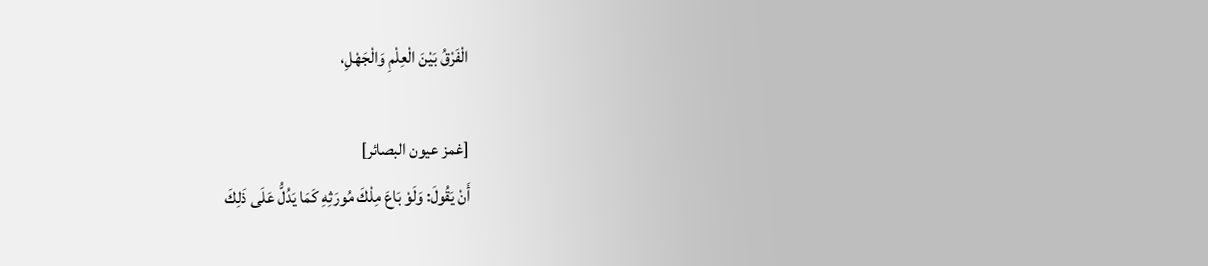الْفَرْقُ بَيْنَ الْعِلْمِ وَالْجَهْلِ،

[غمز عيون البصائر]
أَنْ يَقُولَ: وَلَوْ بَاعَ مِلْكَ مُورَثِهِ كَمَا يَدُلُّ عَلَى ذَلِكَ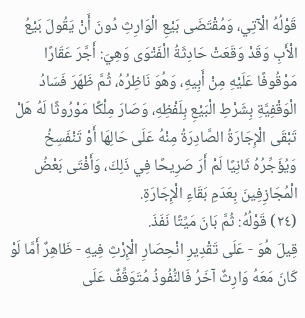قَوْلُهُ الْآتِي، وَمُقْتَضَى بَيْعِ الْوَارِثِ دُونَ أَنْ يَقُولَ بَيْعُ الْأَبِ وَقَدْ وَقَعَتْ حَادِثَةُ الْفَتْوَى وَهِيَ: أَجَّرَ عَقَارًا مَوْقُوفًا عَلَيْهِ مِنْ أَبِيهِ، وَهُوَ نَاظِرُهُ، ثُمَّ ظَهَرَ فَسَادُ الْوَقْفِيَّةِ بِشَرْطِ الْبَيْعِ بِلَفْظِهِ، وَصَارَ مِلْكًا مَوْرُوثًا لَهُ هَلْ تَبْقَى الْإِجَارَةُ الصَّادِرَةُ مِنْهُ عَلَى حَالِهَا أَوْ تَنْفَسِخُ وَيُؤَجِّرُهُ ثَانِيًا لَمْ أَرَ صَرِيحًا فِي ذَلِكَ، وَأَفْتَى بَعْضُ الْمُجَازِفِينَ بِعَدَمِ بَقَاءِ الْإِجَارَةِ.
(٢٤) قَوْلُهُ: ثُمَّ بَانَ مَيِّتًا نَفَذَ.
قِيلَ هُوَ - عَلَى تَقْدِيرِ انْحِصَارِ الْإِرْثِ فِيهِ - ظَاهِرٌ أَمَّا لَوْ كَانَ مَعَهُ وَارِثٌ آخَرُ فَالنُّفُوذُ مُتَوَقِّفٌ عَلَى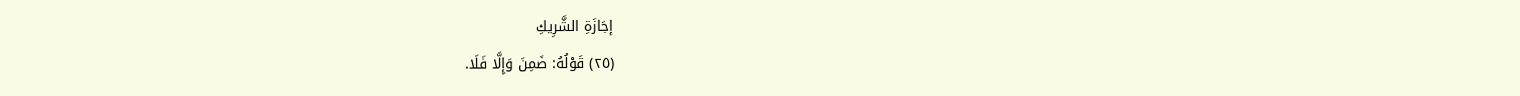إجَازَةِ الشَّرِيكِ
(٢٥) قَوْلُهُ: ضَمِنَ وَإِلَّا فَلَا.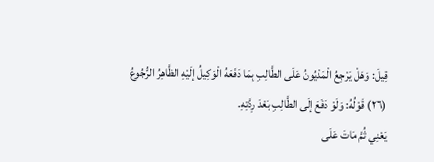قِيلَ: وَهَلْ يَرْجِعُ الْمَدْيُونُ عَلَى الطَّالِبِ بِمَا دَفَعَهُ الْوَكِيلُ إلَيْهِ الظَّاهِرُ الرُّجُوعُ
(٢٦) قَوْلُهُ: وَلَوْ دَفَعَ إلَى الطَّالِبِ بَعْدَ رِدَّتِهِ.
يَعْنِي ثُمَّ مَاتَ عَلَى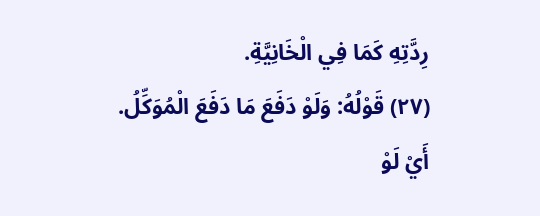رِدَّتِهِ كَمَا فِي الْخَانِيَّةِ.
(٢٧) قَوْلُهُ: وَلَوْ دَفَعَ مَا دَفَعَ الْمُوَكِّلُ.
أَيْ لَوْ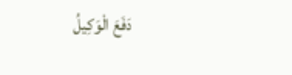دَفَعَ الْوَكِيلُ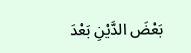بَعْضَ الدَّيْنِ بَعْدَ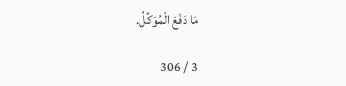مَا دَفَعَ الْمُوَكِّلُ.

3 / 306